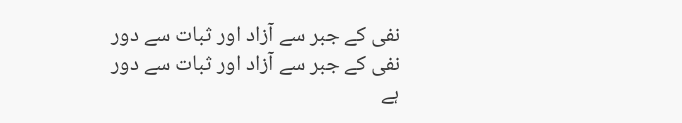نفی کے جبر سے آزاد اور ثبات سے دور
نفی کے جبر سے آزاد اور ثبات سے دور
ہے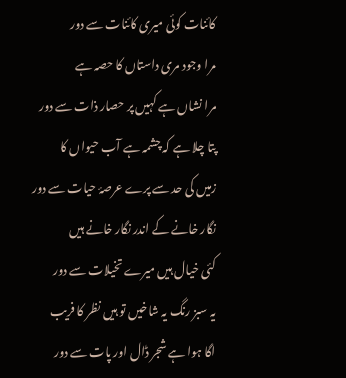کائنات کوئی میری کائنات سے دور
مرا وجود مری داستاں کا حصہ ہے
مرا نشاں ہے کہیں پر حصار ذات سے دور
پتا چلا ہے کہ چشمہ ہے آب حیواں کا
زمیں کی حد سے پرے عرصۂ حیات سے دور
نگار خانے کے اندر نگار خانے ہیں
کئی خیال ہیں میرے تخیلات سے دور
یہ سبز رنگ یہ شاخیں تو ہیں نظر کا فریب
اگا ہوا ہے شجر ڈال اور پات سے دور